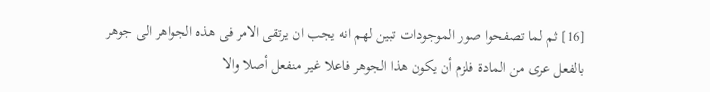[16] ثم لما تصفحوا صور الموجودات تبين لهم انه يجب ان يرتقى الامر فى هذه الجواهر الى جوهر بالفعل عرى من المادة فلزم أن يكون هذا الجوهر فاعلا غير منفعل أصلا والا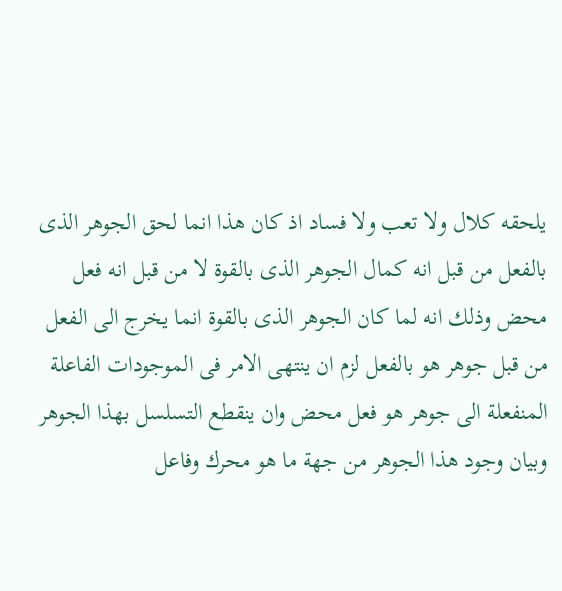يلحقه كلال ولا تعب ولا فساد اذ كان هذا انما لحق الجوهر الذى بالفعل من قبل انه كمال الجوهر الذى بالقوة لا من قبل انه فعل محض وذلك انه لما كان الجوهر الذى بالقوة انما يخرج الى الفعل من قبل جوهر هو بالفعل لزم ان ينتهى الامر فى الموجودات الفاعلة المنفعلة الى جوهر هو فعل محض وان ينقطع التسلسل بهذا الجوهر وبيان وجود هذا الجوهر من جهة ما هو محرك وفاعل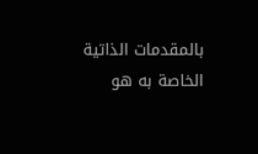بالمقدمات الذاتية الخاصة به هو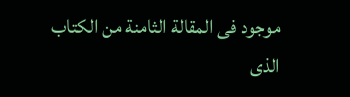موجود فى المقالة الثامنة من الكتاب الذى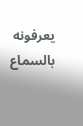يعرفونه بالسماع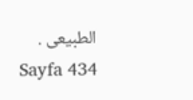الطبيعى .
Sayfa 434